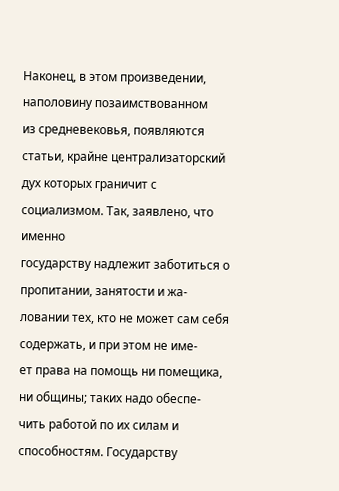Наконец, в этом произведении, наполовину позаимствованном
из средневековья, появляются статьи, крайне централизаторский
дух которых граничит с социализмом. Так, заявлено, что именно
государству надлежит заботиться о пропитании, занятости и жа-
ловании тех, кто не может сам себя содержать, и при этом не име-
ет права на помощь ни помещика, ни общины; таких надо обеспе-
чить работой по их силам и способностям. Государству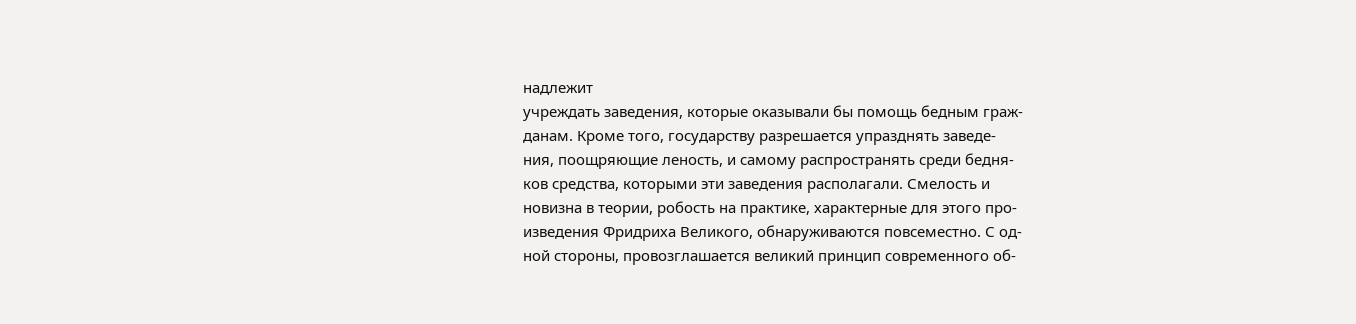надлежит
учреждать заведения, которые оказывали бы помощь бедным граж-
данам. Кроме того, государству разрешается упразднять заведе-
ния, поощряющие леность, и самому распространять среди бедня-
ков средства, которыми эти заведения располагали. Смелость и
новизна в теории, робость на практике, характерные для этого про-
изведения Фридриха Великого, обнаруживаются повсеместно. С од-
ной стороны, провозглашается великий принцип современного об-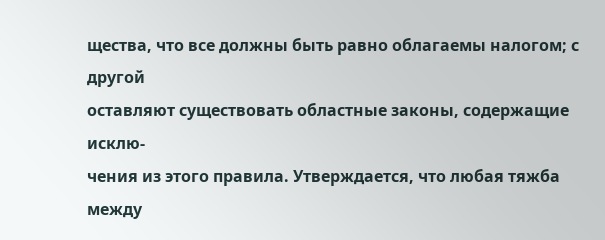щества, что все должны быть равно облагаемы налогом; с другой
оставляют существовать областные законы, содержащие исклю-
чения из этого правила. Утверждается, что любая тяжба между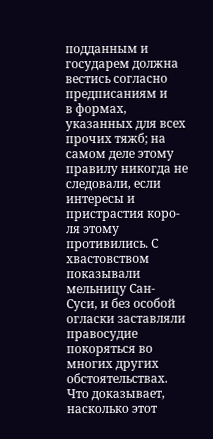подданным и государем должна вестись согласно предписаниям и
в формах, указанных для всех прочих тяжб; на самом деле этому
правилу никогда не следовали, если интересы и пристрастия коро-
ля этому противились. С хвастовством показывали мельницу Сан-
Суси, и без особой огласки заставляли правосудие покоряться во
многих других обстоятельствах.
Что доказывает, насколько этот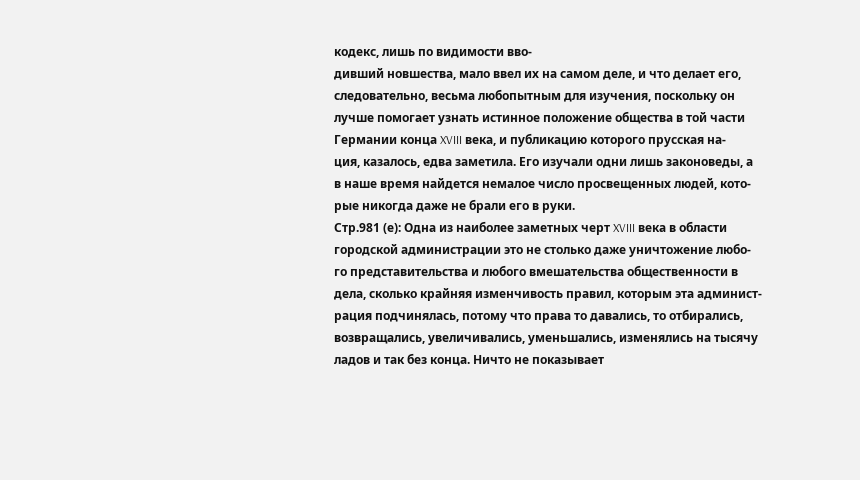кодекс, лишь по видимости вво-
дивший новшества, мало ввел их на самом деле, и что делает его,
следовательно, весьма любопытным для изучения, поскольку он
лучше помогает узнать истинное положение общества в той части
Германии конца XVIII века, и публикацию которого прусская на-
ция, казалось, едва заметила. Его изучали одни лишь законоведы, а
в наше время найдется немалое число просвещенных людей, кото-
рые никогда даже не брали его в руки.
Стр.981 (е): Одна из наиболее заметных черт XVIII века в области
городской администрации это не столько даже уничтожение любо-
го представительства и любого вмешательства общественности в
дела, сколько крайняя изменчивость правил, которым эта админист-
рация подчинялась, потому что права то давались, то отбирались,
возвращались, увеличивались, уменьшались, изменялись на тысячу
ладов и так без конца. Ничто не показывает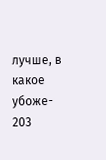лучше, в какое убоже-
203